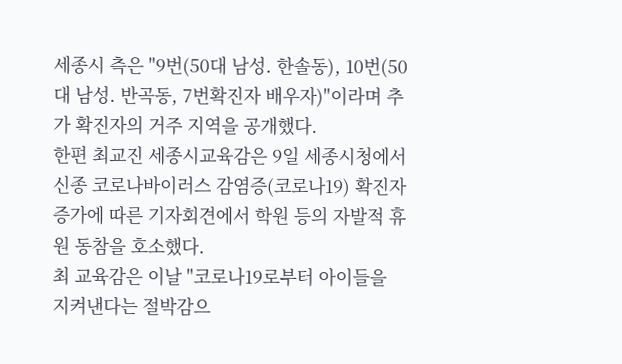세종시 측은 "9번(50대 남성. 한솔동), 10번(50대 남성. 반곡동, 7번확진자 배우자)"이라며 추가 확진자의 거주 지역을 공개했다.
한편 최교진 세종시교육감은 9일 세종시청에서 신종 코로나바이러스 감염증(코로나19) 확진자 증가에 따른 기자회견에서 학원 등의 자발적 휴원 동참을 호소했다.
최 교육감은 이날 "코로나19로부터 아이들을 지켜낸다는 절박감으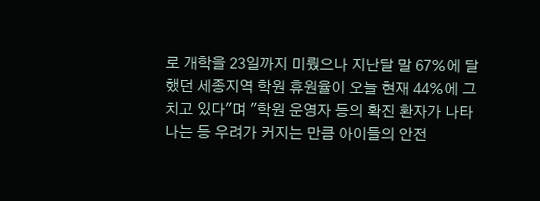로 개학을 23일까지 미뤘으나 지난달 말 67%에 달했던 세종지역 학원 휴원율이 오늘 현재 44%에 그치고 있다"며 "학원 운영자 등의 확진 환자가 나타나는 등 우려가 커지는 만큼 아이들의 안전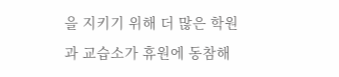을 지키기 위해 더 많은 학원과 교습소가 휴원에 동참해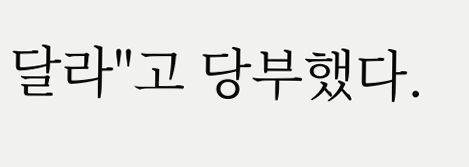달라"고 당부했다.